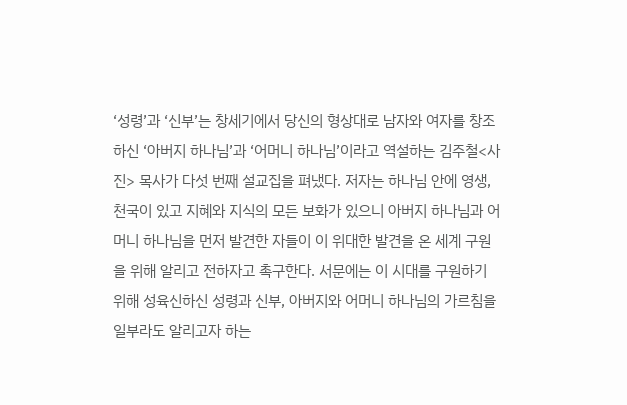‘성령’과 ‘신부’는 창세기에서 당신의 형상대로 남자와 여자를 창조하신 ‘아버지 하나님’과 ‘어머니 하나님’이라고 역설하는 김주철<사진> 목사가 다섯 번째 설교집을 펴냈다. 저자는 하나님 안에 영생, 천국이 있고 지혜와 지식의 모든 보화가 있으니 아버지 하나님과 어머니 하나님을 먼저 발견한 자들이 이 위대한 발견을 온 세계 구원을 위해 알리고 전하자고 촉구한다. 서문에는 이 시대를 구원하기 위해 성육신하신 성령과 신부, 아버지와 어머니 하나님의 가르침을 일부라도 알리고자 하는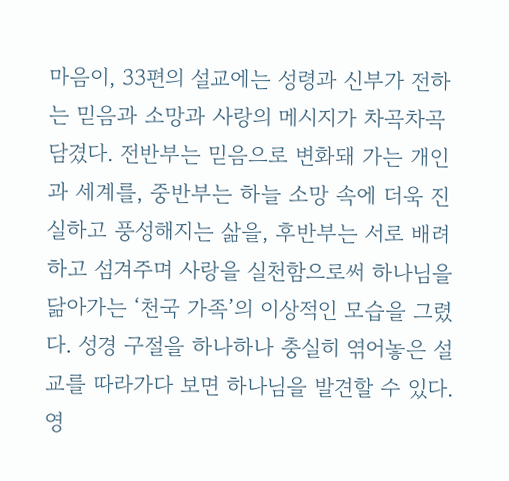마음이, 33편의 설교에는 성령과 신부가 전하는 믿음과 소망과 사랑의 메시지가 차곡차곡 담겼다. 전반부는 믿음으로 변화돼 가는 개인과 세계를, 중반부는 하늘 소망 속에 더욱 진실하고 풍성해지는 삶을, 후반부는 서로 배려하고 섬겨주며 사랑을 실천함으로써 하나님을 닮아가는 ‘천국 가족’의 이상적인 모습을 그렸다. 성경 구절을 하나하나 충실히 엮어놓은 설교를 따라가다 보면 하나님을 발견할 수 있다.
영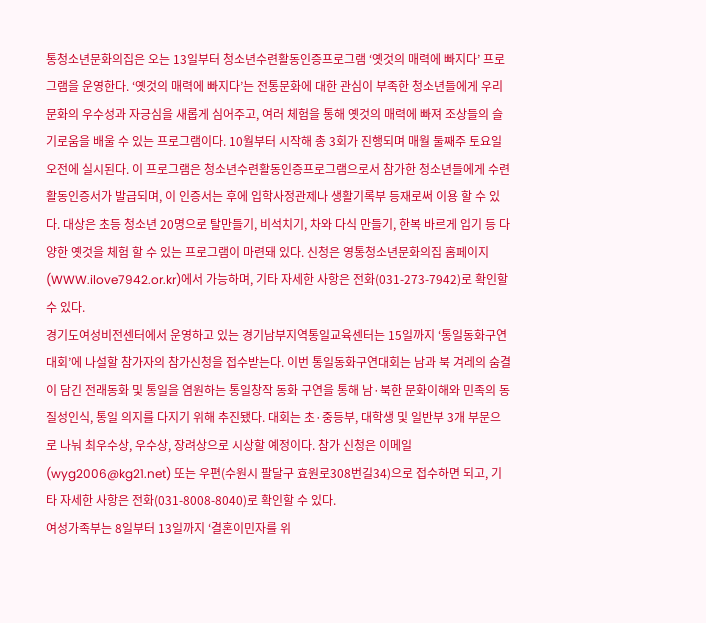통청소년문화의집은 오는 13일부터 청소년수련활동인증프로그램 ‘옛것의 매력에 빠지다’ 프로그램을 운영한다. ‘옛것의 매력에 빠지다’는 전통문화에 대한 관심이 부족한 청소년들에게 우리 문화의 우수성과 자긍심을 새롭게 심어주고, 여러 체험을 통해 옛것의 매력에 빠져 조상들의 슬기로움을 배울 수 있는 프로그램이다. 10월부터 시작해 총 3회가 진행되며 매월 둘째주 토요일 오전에 실시된다. 이 프로그램은 청소년수련활동인증프로그램으로서 참가한 청소년들에게 수련활동인증서가 발급되며, 이 인증서는 후에 입학사정관제나 생활기록부 등재로써 이용 할 수 있다. 대상은 초등 청소년 20명으로 탈만들기, 비석치기, 차와 다식 만들기, 한복 바르게 입기 등 다양한 옛것을 체험 할 수 있는 프로그램이 마련돼 있다. 신청은 영통청소년문화의집 홈페이지(WWW.ilove7942.or.kr)에서 가능하며, 기타 자세한 사항은 전화(031-273-7942)로 확인할 수 있다.
경기도여성비전센터에서 운영하고 있는 경기남부지역통일교육센터는 15일까지 ‘통일동화구연대회’에 나설할 참가자의 참가신청을 접수받는다. 이번 통일동화구연대회는 남과 북 겨레의 숨결이 담긴 전래동화 및 통일을 염원하는 통일창작 동화 구연을 통해 남·북한 문화이해와 민족의 동질성인식, 통일 의지를 다지기 위해 추진됐다. 대회는 초·중등부, 대학생 및 일반부 3개 부문으로 나눠 최우수상, 우수상, 장려상으로 시상할 예정이다. 참가 신청은 이메일(wyg2006@kg21.net) 또는 우편(수원시 팔달구 효원로308번길34)으로 접수하면 되고, 기타 자세한 사항은 전화(031-8008-8040)로 확인할 수 있다.
여성가족부는 8일부터 13일까지 ‘결혼이민자를 위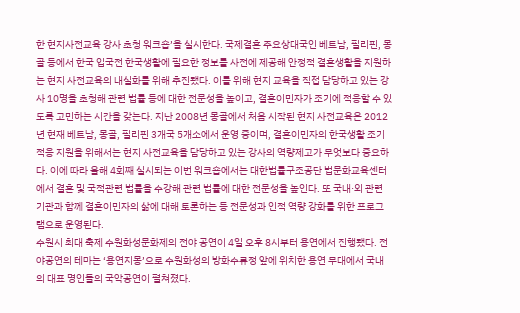한 현지사전교육 강사 초청 워크숍’을 실시한다. 국제결혼 주요상대국인 베트남, 필리핀, 몽골 등에서 한국 입국전 한국생활에 필요한 정보를 사전에 제공해 안정적 결혼생활을 지원하는 현지 사전교육의 내실화를 위해 추진됐다. 이를 위해 현지 교육을 직접 담당하고 있는 강사 10명을 초청해 관련 법률 등에 대한 전문성을 높이고, 결혼이민자가 조기에 적응할 수 있도록 고민하는 시간을 갖는다. 지난 2008년 몽골에서 처음 시작된 현지 사전교육은 2012년 현재 베트남, 몽골, 필리핀 3개국 5개소에서 운영 중이며, 결혼이민자의 한국생활 조기적응 지원을 위해서는 현지 사전교육을 담당하고 있는 강사의 역량제고가 무엇보다 중요하다. 이에 따라 올해 4회째 실시되는 이번 워크숍에서는 대한법률구조공단 법문화교육센터에서 결혼 및 국적관련 법률을 수강해 관련 법률에 대한 전문성을 높인다. 또 국내·외 관련 기관과 함께 결혼이민자의 삶에 대해 토론하는 등 전문성과 인적 역량 강화를 위한 프로그램으로 운영된다.
수원시 최대 축제 수원화성문화제의 전야 공연이 4일 오후 8시부터 용연에서 진행됐다. 전야공연의 테마는 ‘용연지몽’으로 수원화성의 방화수류정 앞에 위치한 용연 무대에서 국내의 대표 명인들의 국악공연이 펼쳐졌다.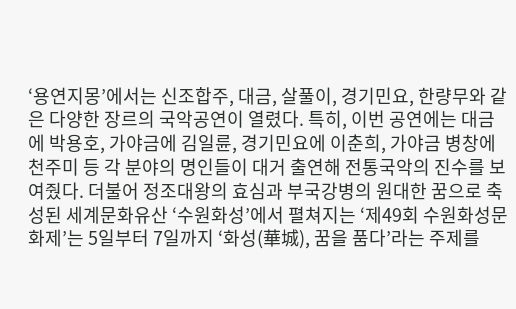‘용연지몽’에서는 신조합주, 대금, 살풀이, 경기민요, 한량무와 같은 다양한 장르의 국악공연이 열렸다. 특히, 이번 공연에는 대금에 박용호, 가야금에 김일륜, 경기민요에 이춘희, 가야금 병창에 천주미 등 각 분야의 명인들이 대거 출연해 전통국악의 진수를 보여줬다. 더불어 정조대왕의 효심과 부국강병의 원대한 꿈으로 축성된 세계문화유산 ‘수원화성’에서 펼쳐지는 ‘제49회 수원화성문화제’는 5일부터 7일까지 ‘화성(華城), 꿈을 품다’라는 주제를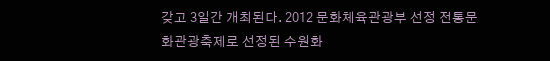갖고 3일간 개최된다. 2012 문화체육관광부 선정 전통문화관광축제로 선정된 수원화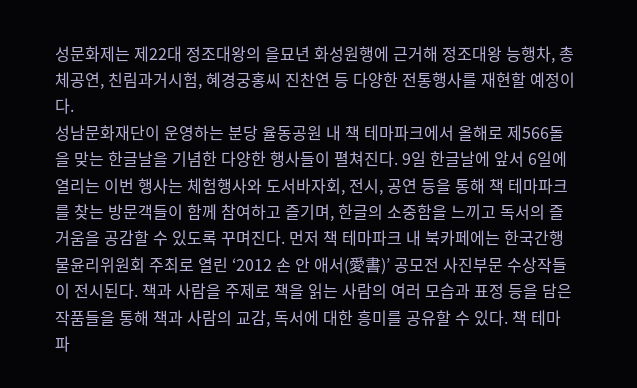성문화제는 제22대 정조대왕의 을묘년 화성원행에 근거해 정조대왕 능행차, 총체공연, 친림과거시험, 혜경궁홍씨 진찬연 등 다양한 전통행사를 재현할 예정이다.
성남문화재단이 운영하는 분당 율동공원 내 책 테마파크에서 올해로 제566돌을 맞는 한글날을 기념한 다양한 행사들이 펼쳐진다. 9일 한글날에 앞서 6일에 열리는 이번 행사는 체험행사와 도서바자회, 전시, 공연 등을 통해 책 테마파크를 찾는 방문객들이 함께 참여하고 즐기며, 한글의 소중함을 느끼고 독서의 즐거움을 공감할 수 있도록 꾸며진다. 먼저 책 테마파크 내 북카페에는 한국간행물윤리위원회 주최로 열린 ‘2012 손 안 애서(愛書)’ 공모전 사진부문 수상작들이 전시된다. 책과 사람을 주제로 책을 읽는 사람의 여러 모습과 표정 등을 담은 작품들을 통해 책과 사람의 교감, 독서에 대한 흥미를 공유할 수 있다. 책 테마파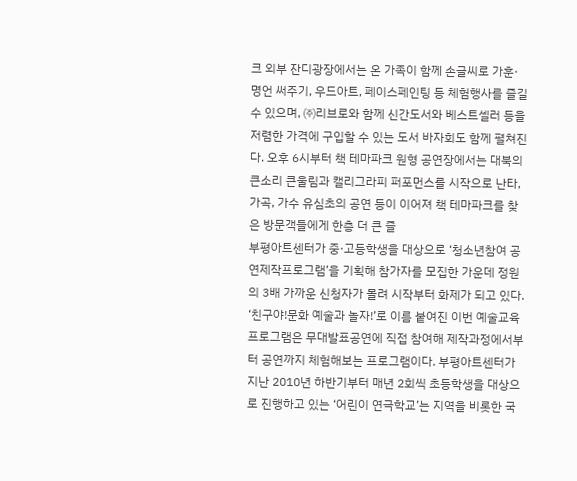크 외부 잔디광장에서는 온 가족이 함께 손글씨로 가훈·명언 써주기, 우드아트, 페이스페인팅 등 체험행사를 즐길 수 있으며, ㈜리브로와 함께 신간도서와 베스트셀러 등을 저렴한 가격에 구입할 수 있는 도서 바자회도 함께 펼쳐진다. 오후 6시부터 책 테마파크 원형 공연장에서는 대북의 큰소리 큰울림과 캘리그라피 퍼포먼스를 시작으로 난타, 가곡, 가수 유심초의 공연 등이 이어져 책 테마파크를 찾은 방문객들에게 한층 더 큰 즐
부평아트센터가 중·고등학생을 대상으로 ‘청소년참여 공연제작프로그램’을 기획해 참가자를 모집한 가운데 정원의 3배 가까운 신청자가 몰려 시작부터 화제가 되고 있다. ‘친구야!문화 예술과 놀자!’로 이름 붙여진 이번 예술교육프로그램은 무대발표공연에 직접 참여해 제작과정에서부터 공연까지 체험해보는 프로그램이다. 부평아트센터가 지난 2010년 하반기부터 매년 2회씩 초등학생을 대상으로 진행하고 있는 ‘어린이 연극학교’는 지역을 비롯한 국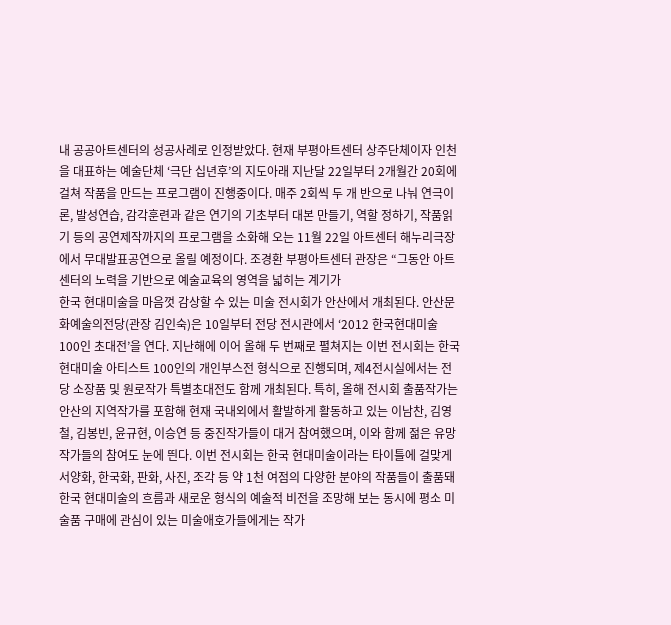내 공공아트센터의 성공사례로 인정받았다. 현재 부평아트센터 상주단체이자 인천을 대표하는 예술단체 ‘극단 십년후’의 지도아래 지난달 22일부터 2개월간 20회에 걸쳐 작품을 만드는 프로그램이 진행중이다. 매주 2회씩 두 개 반으로 나눠 연극이론, 발성연습, 감각훈련과 같은 연기의 기초부터 대본 만들기, 역할 정하기, 작품읽기 등의 공연제작까지의 프로그램을 소화해 오는 11월 22일 아트센터 해누리극장에서 무대발표공연으로 올릴 예정이다. 조경환 부평아트센터 관장은 “그동안 아트센터의 노력을 기반으로 예술교육의 영역을 넓히는 계기가
한국 현대미술을 마음껏 감상할 수 있는 미술 전시회가 안산에서 개최된다. 안산문화예술의전당(관장 김인숙)은 10일부터 전당 전시관에서 ‘2012 한국현대미술 100인 초대전’을 연다. 지난해에 이어 올해 두 번째로 펼쳐지는 이번 전시회는 한국 현대미술 아티스트 100인의 개인부스전 형식으로 진행되며, 제4전시실에서는 전당 소장품 및 원로작가 특별초대전도 함께 개최된다. 특히, 올해 전시회 출품작가는 안산의 지역작가를 포함해 현재 국내외에서 활발하게 활동하고 있는 이남찬, 김영철, 김봉빈, 윤규현, 이승연 등 중진작가들이 대거 참여했으며, 이와 함께 젊은 유망작가들의 참여도 눈에 띈다. 이번 전시회는 한국 현대미술이라는 타이틀에 걸맞게 서양화, 한국화, 판화, 사진, 조각 등 약 1천 여점의 다양한 분야의 작품들이 출품돼 한국 현대미술의 흐름과 새로운 형식의 예술적 비전을 조망해 보는 동시에 평소 미술품 구매에 관심이 있는 미술애호가들에게는 작가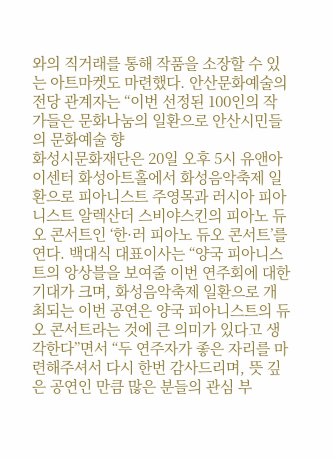와의 직거래를 통해 작품을 소장할 수 있는 아트마켓도 마련했다. 안산문화예술의전당 관계자는 “이번 선정된 100인의 작가들은 문화나눔의 일환으로 안산시민들의 문화예술 향
화성시문화재단은 20일 오후 5시 유앤아이센터 화성아트홀에서 화성음악축제 일환으로 피아니스트 주영목과 러시아 피아니스트 알렉산더 스비야스킨의 피아노 듀오 콘서트인 ‘한·러 피아노 듀오 콘서트’를 연다. 백대식 대표이사는 “양국 피아니스트의 앙상블을 보여줄 이번 연주회에 대한 기대가 크며, 화성음악축제 일환으로 개최되는 이번 공연은 양국 피아니스트의 듀오 콘서트라는 것에 큰 의미가 있다고 생각한다”면서 “두 연주자가 좋은 자리를 마련해주셔서 다시 한번 감사드리며, 뜻 깊은 공연인 만큼 많은 분들의 관심 부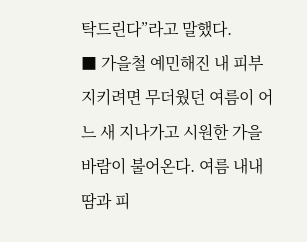탁드린다”라고 말했다.
■ 가을철 예민해진 내 피부 지키려면 무더웠던 여름이 어느 새 지나가고 시원한 가을 바람이 불어온다. 여름 내내 땀과 피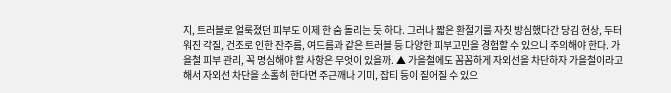지, 트러블로 얼룩졌던 피부도 이제 한 숨 돌리는 듯 하다. 그러나 짧은 환절기를 자칫 방심했다간 당김 현상, 두터워진 각질, 건조로 인한 잔주름, 여드름과 같은 트러블 등 다양한 피부고민을 경험할 수 있으니 주의해야 한다. 가을철 피부 관리, 꼭 명심해야 할 사항은 무엇이 있을까. ▲ 가을철에도 꼼꼼하게 자외선을 차단하자 가을철이라고 해서 자외선 차단을 소홀히 한다면 주근깨나 기미, 잡티 등이 짙어질 수 있으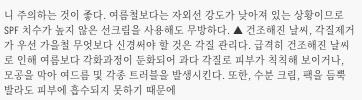니 주의하는 것이 좋다. 여름철보다는 자외선 강도가 낮아져 있는 상황이므로 SPF 치수가 높지 않은 선크림을 사용해도 무방하다. ▲ 건조해진 날씨, 각질제거가 우선 가을철 무엇보다 신경써야 할 것은 각질 관리다. 급격히 건조해진 날씨로 인해 여름보다 각화과정이 둔화되어 과다 각질로 피부가 칙칙해 보이거나, 모공을 막아 여드름 및 각종 트러블을 발생시킨다. 또한, 수분 크림, 팩을 듬뿍 발라도 피부에 흡수되지 못하기 때문에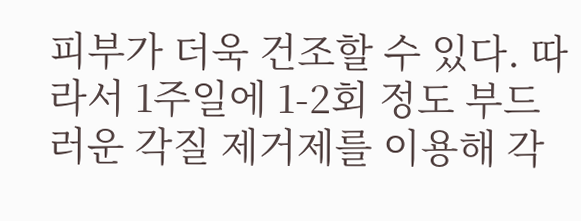피부가 더욱 건조할 수 있다. 따라서 1주일에 1-2회 정도 부드러운 각질 제거제를 이용해 각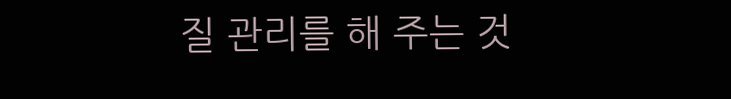질 관리를 해 주는 것